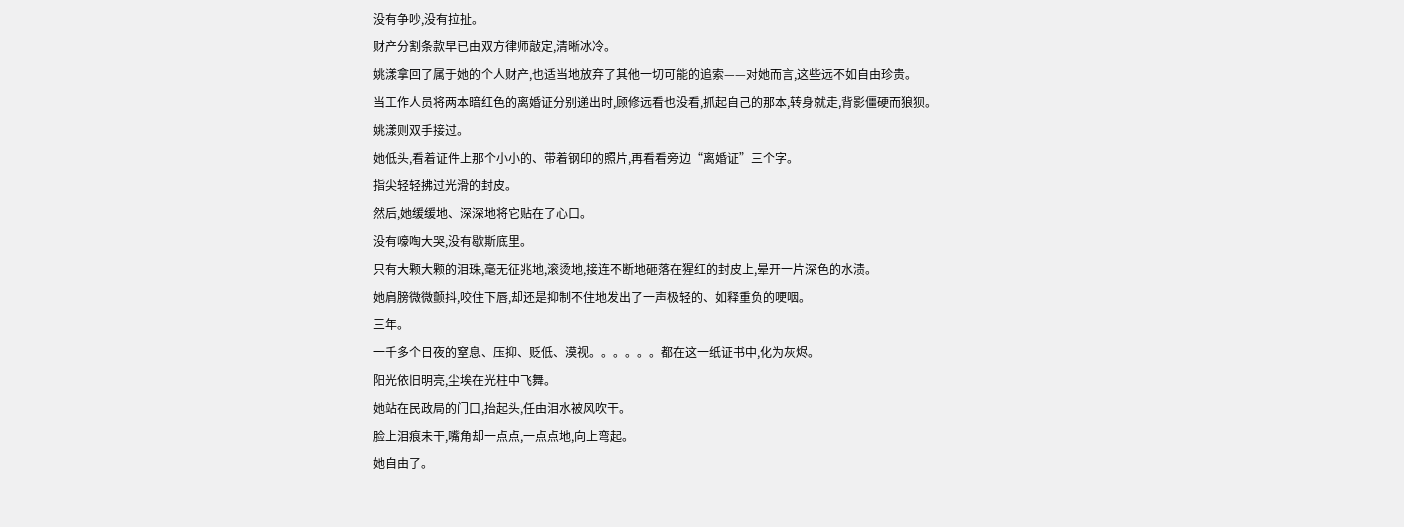没有争吵,没有拉扯。
财产分割条款早已由双方律师敲定,清晰冰冷。
姚漾拿回了属于她的个人财产,也适当地放弃了其他一切可能的追索——对她而言,这些远不如自由珍贵。
当工作人员将两本暗红色的离婚证分别递出时,顾修远看也没看,抓起自己的那本,转身就走,背影僵硬而狼狈。
姚漾则双手接过。
她低头,看着证件上那个小小的、带着钢印的照片,再看看旁边“离婚证”三个字。
指尖轻轻拂过光滑的封皮。
然后,她缓缓地、深深地将它贴在了心口。
没有嚎啕大哭,没有歇斯底里。
只有大颗大颗的泪珠,毫无征兆地,滚烫地,接连不断地砸落在猩红的封皮上,晕开一片深色的水渍。
她肩膀微微颤抖,咬住下唇,却还是抑制不住地发出了一声极轻的、如释重负的哽咽。
三年。
一千多个日夜的窒息、压抑、贬低、漠视。。。。。。都在这一纸证书中,化为灰烬。
阳光依旧明亮,尘埃在光柱中飞舞。
她站在民政局的门口,抬起头,任由泪水被风吹干。
脸上泪痕未干,嘴角却一点点,一点点地,向上弯起。
她自由了。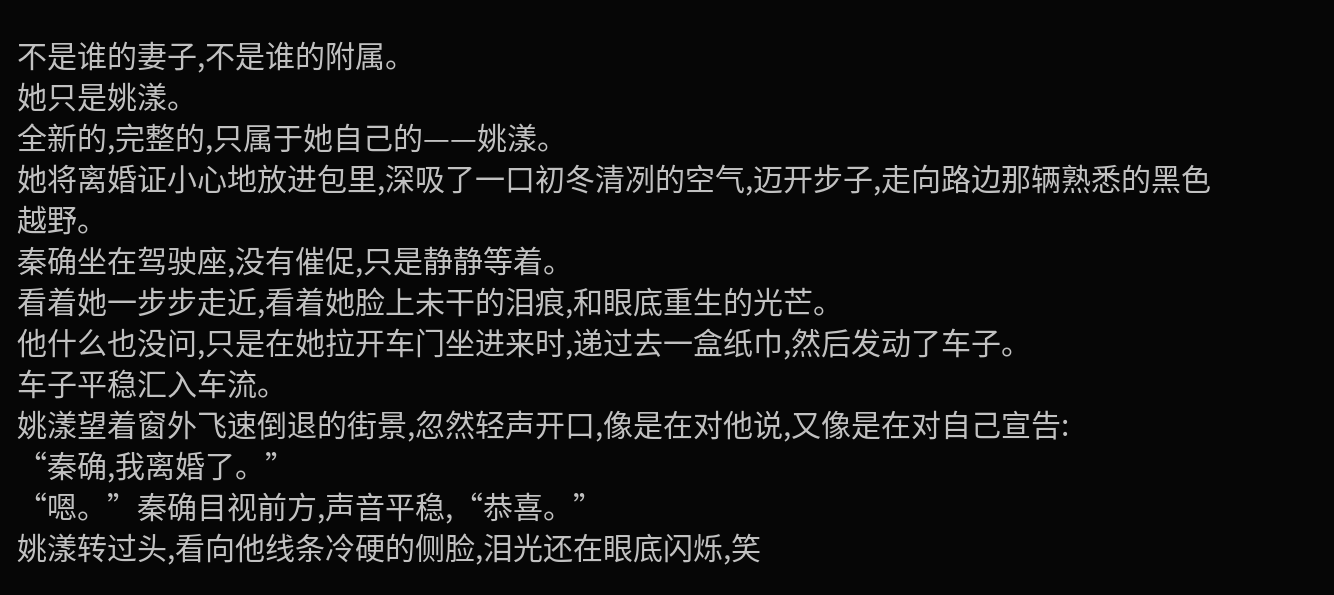不是谁的妻子,不是谁的附属。
她只是姚漾。
全新的,完整的,只属于她自己的——姚漾。
她将离婚证小心地放进包里,深吸了一口初冬清冽的空气,迈开步子,走向路边那辆熟悉的黑色越野。
秦确坐在驾驶座,没有催促,只是静静等着。
看着她一步步走近,看着她脸上未干的泪痕,和眼底重生的光芒。
他什么也没问,只是在她拉开车门坐进来时,递过去一盒纸巾,然后发动了车子。
车子平稳汇入车流。
姚漾望着窗外飞速倒退的街景,忽然轻声开口,像是在对他说,又像是在对自己宣告:
“秦确,我离婚了。”
“嗯。”秦确目视前方,声音平稳,“恭喜。”
姚漾转过头,看向他线条冷硬的侧脸,泪光还在眼底闪烁,笑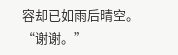容却已如雨后晴空。
“谢谢。”